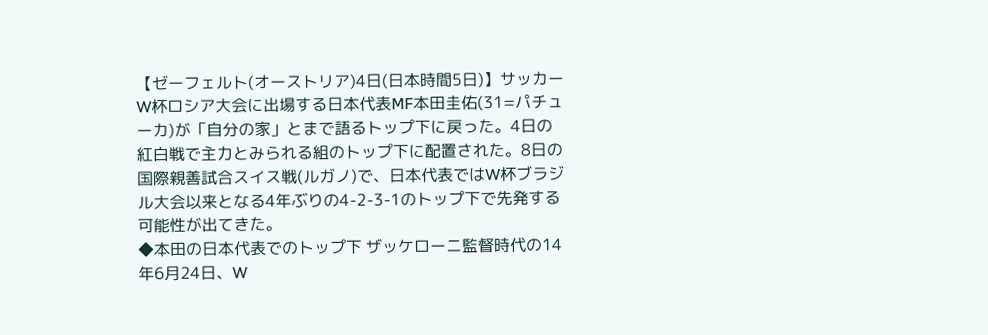【ゼーフェルト(オーストリア)4日(日本時間5日)】サッカーW杯ロシア大会に出場する日本代表MF本田圭佑(31=パチューカ)が「自分の家」とまで語るトップ下に戻った。4日の紅白戦で主力とみられる組のトップ下に配置された。8日の国際親善試合スイス戦(ルガノ)で、日本代表ではW杯ブラジル大会以来となる4年ぶりの4-2-3-1のトップ下で先発する可能性が出てきた。
◆本田の日本代表でのトップ下 ザッケローニ監督時代の14年6月24日、W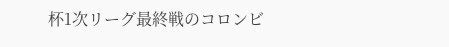杯1次リーグ最終戦のコロンビ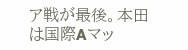ア戦が最後。本田は国際Aマッ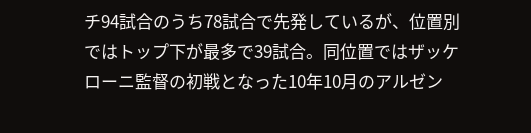チ94試合のうち78試合で先発しているが、位置別ではトップ下が最多で39試合。同位置ではザッケローニ監督の初戦となった10年10月のアルゼン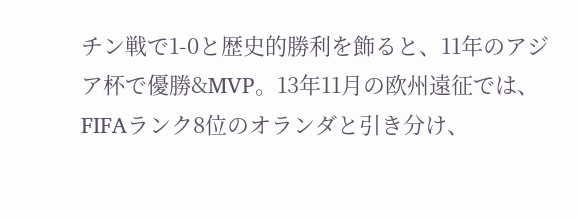チン戦で1-0と歴史的勝利を飾ると、11年のアジア杯で優勝&MVP。13年11月の欧州遠征では、FIFAランク8位のオランダと引き分け、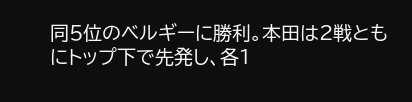同5位のベルギーに勝利。本田は2戦ともにトップ下で先発し、各1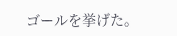ゴールを挙げた。